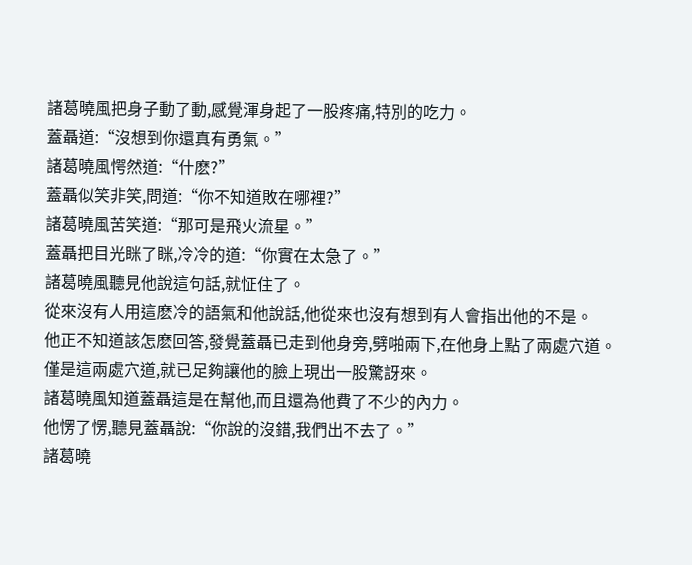諸葛曉風把身子動了動,感覺渾身起了一股疼痛,特別的吃力。
蓋聶道:“沒想到你還真有勇氣。”
諸葛曉風愕然道:“什麽?”
蓋聶似笑非笑,問道:“你不知道敗在哪裡?”
諸葛曉風苦笑道:“那可是飛火流星。”
蓋聶把目光眯了眯,冷冷的道:“你實在太急了。”
諸葛曉風聽見他說這句話,就怔住了。
從來沒有人用這麽冷的語氣和他說話,他從來也沒有想到有人會指出他的不是。
他正不知道該怎麽回答,發覺蓋聶已走到他身旁,劈啪兩下,在他身上點了兩處穴道。
僅是這兩處穴道,就已足夠讓他的臉上現出一股驚訝來。
諸葛曉風知道蓋聶這是在幫他,而且還為他費了不少的內力。
他愣了愣,聽見蓋聶說:“你說的沒錯,我們出不去了。”
諸葛曉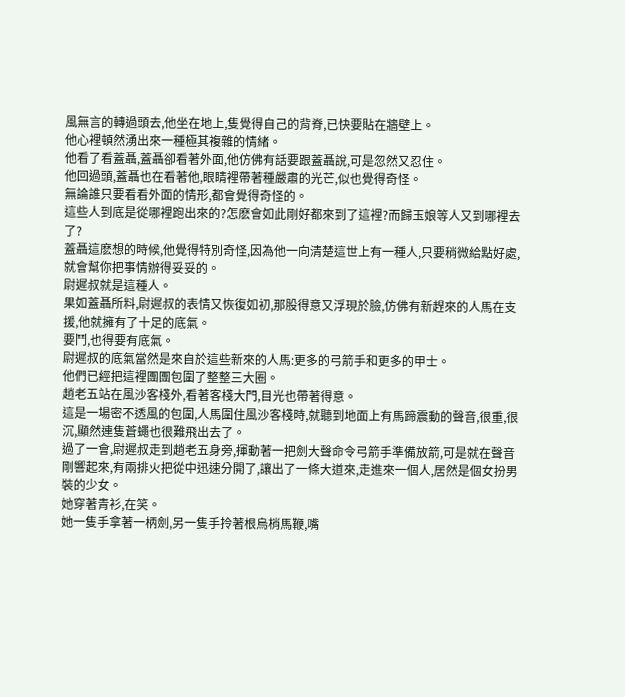風無言的轉過頭去,他坐在地上,隻覺得自己的背脊,已快要貼在牆壁上。
他心裡頓然湧出來一種極其複雜的情緒。
他看了看蓋聶,蓋聶卻看著外面,他仿佛有話要跟蓋聶說,可是忽然又忍住。
他回過頭,蓋聶也在看著他,眼睛裡帶著種嚴肅的光芒,似也覺得奇怪。
無論誰只要看看外面的情形,都會覺得奇怪的。
這些人到底是從哪裡跑出來的?怎麽會如此剛好都來到了這裡?而歸玉娘等人又到哪裡去了?
蓋聶這麽想的時候,他覺得特別奇怪,因為他一向清楚這世上有一種人,只要稍微給點好處,就會幫你把事情辦得妥妥的。
尉遲叔就是這種人。
果如蓋聶所料,尉遲叔的表情又恢復如初,那股得意又浮現於臉,仿佛有新趕來的人馬在支援,他就擁有了十足的底氣。
要鬥,也得要有底氣。
尉遲叔的底氣當然是來自於這些新來的人馬:更多的弓箭手和更多的甲士。
他們已經把這裡團團包圍了整整三大圈。
趙老五站在風沙客棧外,看著客棧大門,目光也帶著得意。
這是一場密不透風的包圍,人馬圍住風沙客棧時,就聽到地面上有馬蹄震動的聲音,很重,很沉,顯然連隻蒼蠅也很難飛出去了。
過了一會,尉遲叔走到趙老五身旁,揮動著一把劍大聲命令弓箭手準備放箭,可是就在聲音剛響起來,有兩排火把從中迅速分開了,讓出了一條大道來,走進來一個人,居然是個女扮男裝的少女。
她穿著青衫,在笑。
她一隻手拿著一柄劍,另一隻手拎著根烏梢馬鞭,嘴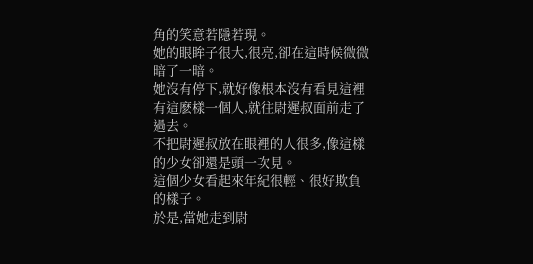角的笑意若隱若現。
她的眼眸子很大,很亮,卻在這時候微微暗了一暗。
她沒有停下,就好像根本沒有看見這裡有這麽樣一個人,就往尉遲叔面前走了過去。
不把尉遲叔放在眼裡的人很多,像這樣的少女卻還是頭一次見。
這個少女看起來年紀很輕、很好欺負的樣子。
於是,當她走到尉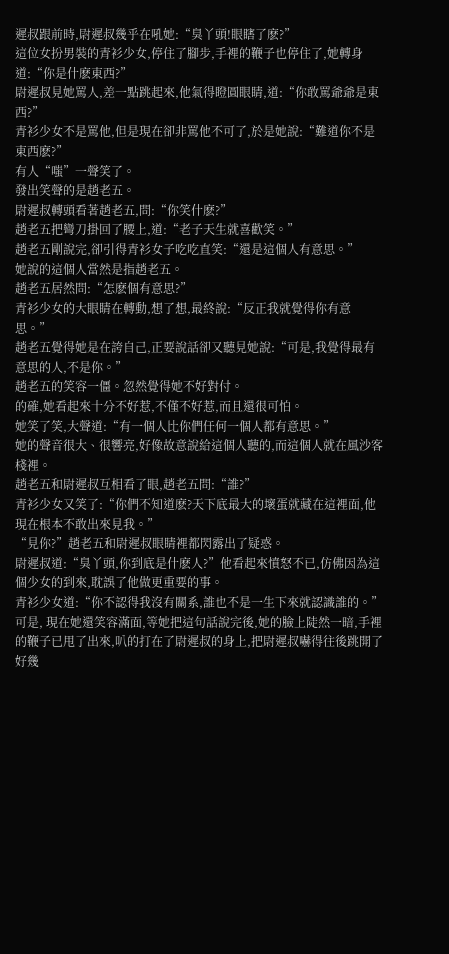遲叔跟前時,尉遲叔幾乎在吼她:“臭丫頭!眼瞎了麽?”
這位女扮男裝的青衫少女,停住了腳步,手裡的鞭子也停住了,她轉身道:“你是什麽東西?”
尉遲叔見她罵人,差一點跳起來,他氣得瞪圓眼睛,道:“你敢罵爺爺是東西?”
青衫少女不是罵他,但是現在卻非罵他不可了,於是她說:“難道你不是東西麽?”
有人“嗤”一聲笑了。
發出笑聲的是趙老五。
尉遲叔轉頭看著趙老五,問:“你笑什麽?”
趙老五把彎刀掛回了腰上,道:“老子天生就喜歡笑。”
趙老五剛說完,卻引得青衫女子吃吃直笑:“還是這個人有意思。”
她說的這個人當然是指趙老五。
趙老五居然問:“怎麽個有意思?”
青衫少女的大眼睛在轉動,想了想,最終說:“反正我就覺得你有意思。”
趙老五覺得她是在誇自己,正要說話卻又聽見她說:“可是,我覺得最有意思的人,不是你。”
趙老五的笑容一僵。忽然覺得她不好對付。
的確,她看起來十分不好惹,不僅不好惹,而且還很可怕。
她笑了笑,大聲道:“有一個人比你們任何一個人都有意思。”
她的聲音很大、很響亮,好像故意說給這個人聽的,而這個人就在風沙客棧裡。
趙老五和尉遲叔互相看了眼,趙老五問:“誰?”
青衫少女又笑了:“你們不知道麽?天下底最大的壞蛋就藏在這裡面,他現在根本不敢出來見我。”
“見你?”趙老五和尉遲叔眼睛裡都閃露出了疑惑。
尉遲叔道:“臭丫頭,你到底是什麽人?”他看起來憤怒不已,仿佛因為這個少女的到來,耽誤了他做更重要的事。
青衫少女道:“你不認得我沒有關系,誰也不是一生下來就認識誰的。”
可是, 現在她還笑容滿面,等她把這句話說完後,她的臉上陡然一暗,手裡的鞭子已甩了出來,叭的打在了尉遲叔的身上,把尉遲叔嚇得往後跳開了好幾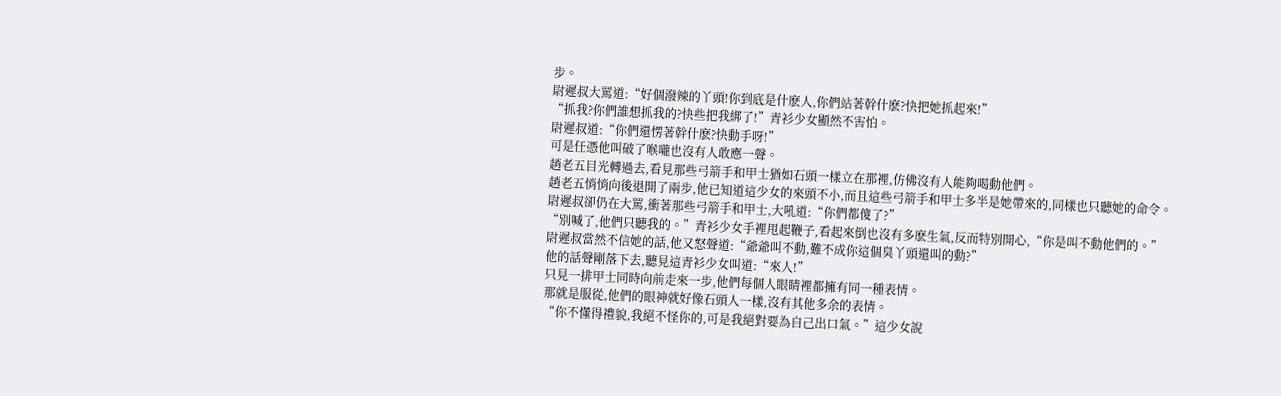步。
尉遲叔大罵道:“好個潑辣的丫頭!你到底是什麽人,你們站著幹什麽?快把她抓起來!”
“抓我?你們誰想抓我的?快些把我綁了!”青衫少女顯然不害怕。
尉遲叔道:“你們還愣著幹什麽?快動手呀!”
可是任憑他叫破了喉嚨也沒有人敢應一聲。
趙老五目光轉過去,看見那些弓箭手和甲士猶如石頭一樣立在那裡,仿佛沒有人能夠喝動他們。
趙老五悄悄向後退開了兩步,他已知道這少女的來頭不小,而且這些弓箭手和甲士多半是她帶來的,同樣也只聽她的命令。
尉遲叔卻仍在大罵,衝著那些弓箭手和甲士,大吼道:“你們都傻了?”
“別喊了,他們只聽我的。”青衫少女手裡甩起鞭子,看起來倒也沒有多麽生氣,反而特別開心,“你是叫不動他們的。”
尉遲叔當然不信她的話,他又怒聲道:“爺爺叫不動,難不成你這個臭丫頭還叫的動?”
他的話聲剛落下去,聽見這青衫少女叫道:“來人!”
只見一排甲士同時向前走來一步,他們每個人眼睛裡都擁有同一種表情。
那就是服從,他們的眼神就好像石頭人一樣,沒有其他多余的表情。
“你不懂得禮貌,我絕不怪你的,可是我絕對要為自己出口氣。”這少女說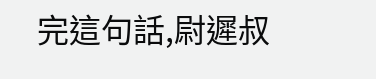完這句話,尉遲叔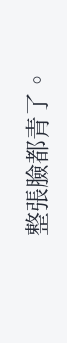整張臉都青了。